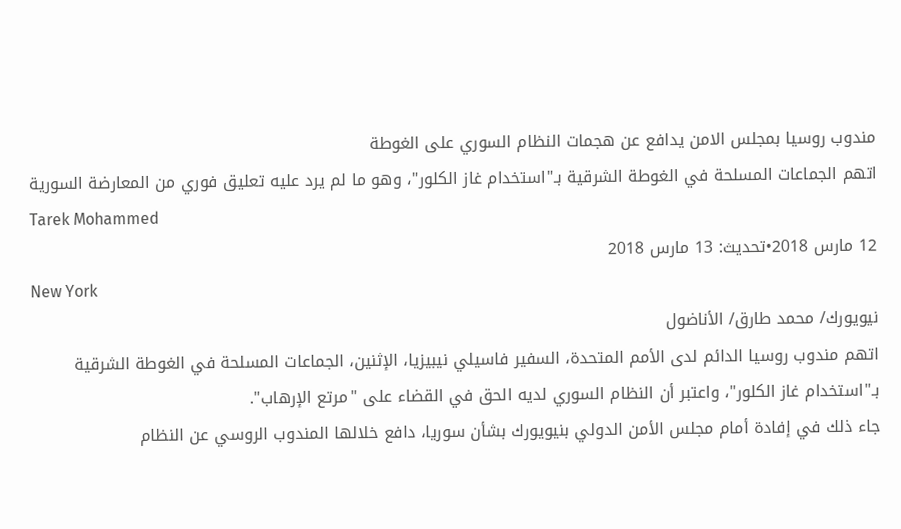مندوب روسيا بمجلس الامن يدافع عن هجمات النظام السوري على الغوطة
اتهم الجماعات المسلحة في الغوطة الشرقية بـ"استخدام غاز الكلور"، وهو ما لم يرد عليه تعليق فوري من المعارضة السورية
Tarek Mohammed
12 مارس 2018•تحديث: 13 مارس 2018
New York
نيويورك/ محمد طارق/ الأناضول
اتهم مندوب روسيا الدائم لدى الأمم المتحدة، السفير فاسيلي نيبيزيا، الإثنين، الجماعات المسلحة في الغوطة الشرقية بـ"استخدام غاز الكلور"، واعتبر أن النظام السوري لديه الحق في القضاء على "مرتع الإرهاب".
جاء ذلك في إفادة أمام مجلس الأمن الدولي بنيويورك بشأن سوريا، دافع خلالها المندوب الروسي عن النظام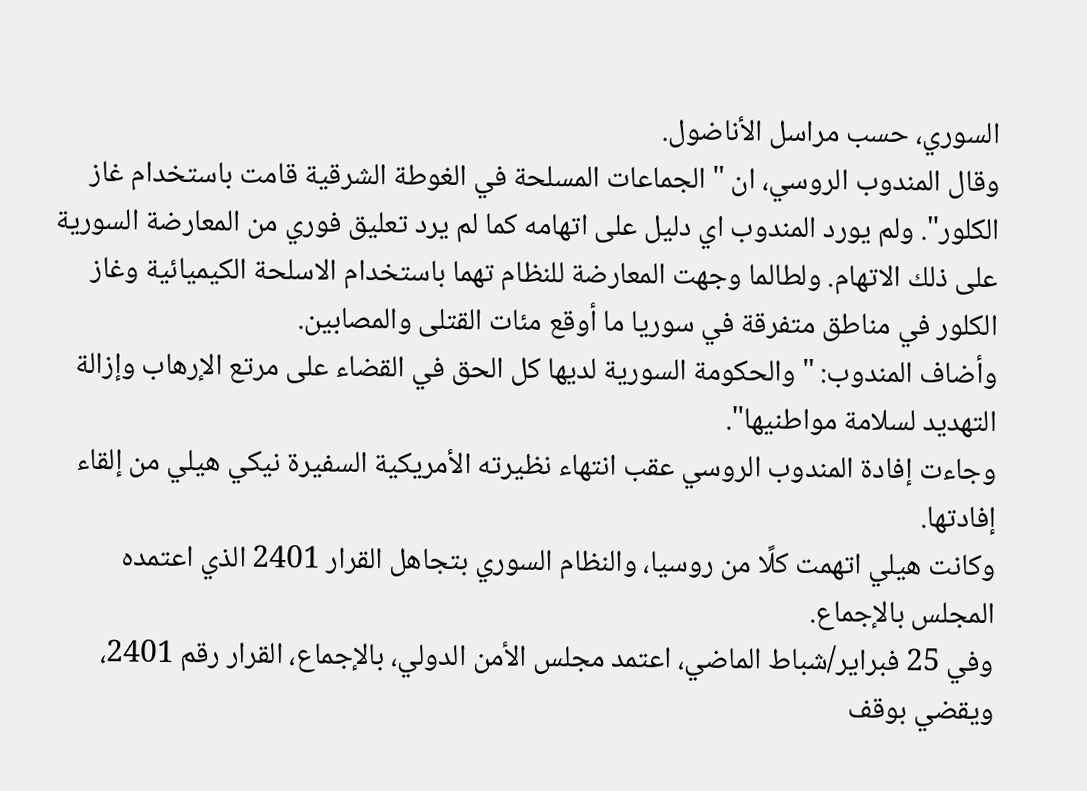السوري، حسب مراسل الأناضول.
وقال المندوب الروسي، ان "الجماعات المسلحة في الغوطة الشرقية قامت باستخدام غاز الكلور". ولم يورد المندوب اي دليل على اتهامه كما لم يرد تعليق فوري من المعارضة السورية على ذلك الاتهام. ولطالما وجهت المعارضة للنظام تهما باستخدام الاسلحة الكيميائية وغاز الكلور في مناطق متفرقة في سوريا ما أوقع مئات القتلى والمصابين.
وأضاف المندوب: "والحكومة السورية لديها كل الحق في القضاء على مرتع الإرهاب وإزالة التهديد لسلامة مواطنيها".
وجاءت إفادة المندوب الروسي عقب انتهاء نظيرته الأمريكية السفيرة نيكي هيلي من إلقاء إفادتها.
وكانت هيلي اتهمت كلًا من روسيا، والنظام السوري بتجاهل القرار 2401 الذي اعتمده المجلس بالإجماع.
وفي 25 فبراير/شباط الماضي، اعتمد مجلس الأمن الدولي، بالإجماع، القرار رقم 2401، ويقضي بوقف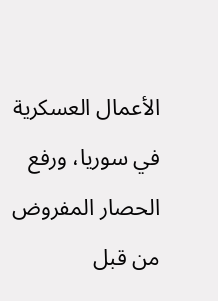الأعمال العسكرية في سوريا، ورفع الحصار المفروض من قبل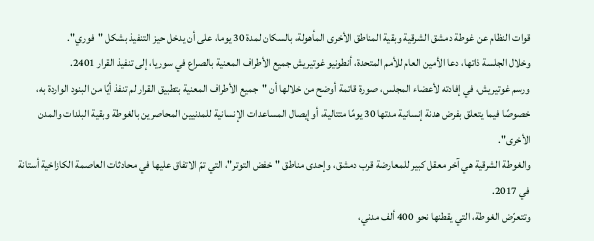قوات النظام عن غوطة دمشق الشرقية وبقية المناطق الأخرى المأهولة، بالسكان لمدة 30 يوما، على أن يدخل حيز التنفيذ بشكل "فوري".
وخلال الجلسة ذاتها، دعا الأمين العام للأمم المتحدة، أنطونيو غوتيريش جميع الأطراف المعنية بالصراع في سوريا، إلى تنفيذ القرار 2401.
ورسم غوتيريش، في إفادته لأعضاء المجلس، صورة قاتمة أوضح من خلالها أن "جميع الأطراف المعنية بتطبيق القرار لم تنفذ أيًا من البنود الواردة به، خصوصًا فيما يتعلق بفرض هدنة إنسانية مدتها 30 يومًا متتالية، أو إيصال المساعدات الإنسانية للمدنيين المحاصرين بالغوطة وبقية البلدات والمدن الأخرى".
والغوطة الشرقية هي آخر معقل كبير للمعارضة قرب دمشق، وإحدى مناطق "خفض التوتر"، التي تمّ الاتفاق عليها في محادثات العاصمة الكازاخية أستانة في 2017.
وتتعرّض الغوطة، التي يقطنها نحو 400 ألف مدني،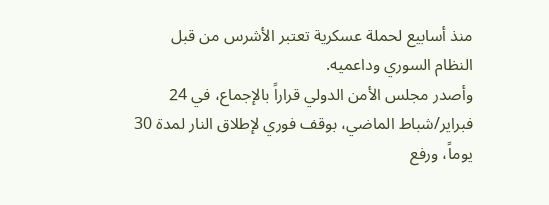منذ أسابيع لحملة عسكرية تعتبر الأشرس من قبل النظام السوري وداعميه.
وأصدر مجلس الأمن الدولي قراراً بالإجماع، في 24 فبراير/شباط الماضي، بوقف فوري لإطلاق النار لمدة 30 يوماً، ورفع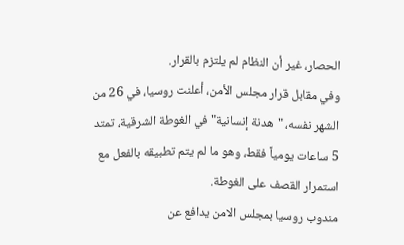الحصار، غير أن النظام لم يلتزم بالقرار.
وفي مقابل قرار مجلس الأمن، أعلنت روسيا، في 26 من الشهر نفسه، "هدنة إنسانية" في الغوطة الشرقية، تمتد 5 ساعات يومياً فقط، وهو ما لم يتم تطبيقه بالفعل مع استمرار القصف على الغوطة.
مندوب روسيا بمجلس الامن يدافع عن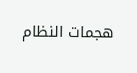هجمات النظام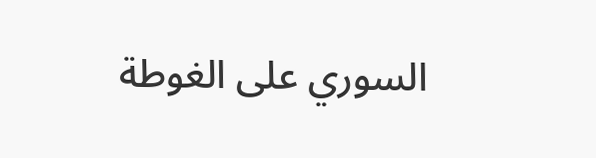السوري على الغوطة